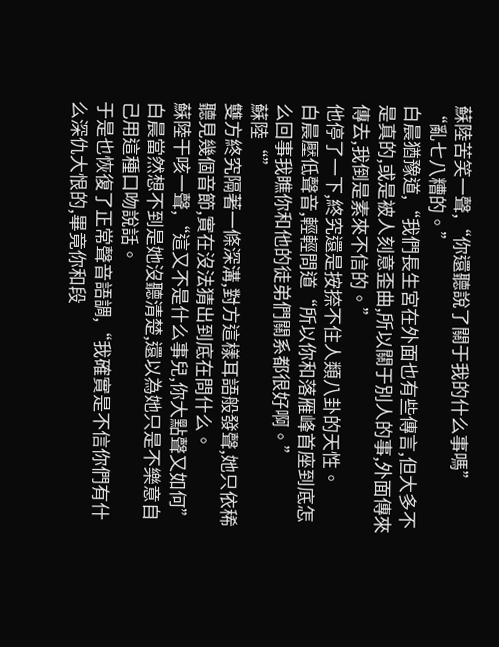蘇陸苦笑一聲,“你還聽說了關于我的什么事嗎”
“亂七八糟的。”
白晨猶豫道,“我們長生宮在外面也有些傳言,但大多不是真的,或是被人刻意歪曲,所以關于別人的事,外面傳來傳去,我倒是素來不信的。”
他停了一下,終究還是按捺不住人類八卦的天性。
白晨壓低聲音,輕輕問道“所以你和落雁峰首座到底怎么回事我瞧你和他的徒弟們關系都很好啊。”
蘇陸“”
雙方終究隔著一條深溝,對方這樣耳語般發聲,她只依稀聽見幾個音節,實在沒法猜出到底在問什么。
蘇陸干咳一聲,“這又不是什么事兒,你大點聲又如何”
白晨當然想不到是她沒聽清楚,還以為她只是不樂意自己用這種口吻說話。
于是也恢復了正常聲音語調,“我確實是不信你們有什么深仇大恨的,畢竟你和段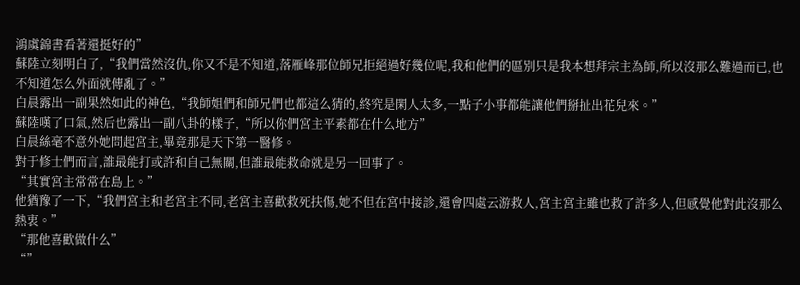鴻虞錦書看著還挺好的”
蘇陸立刻明白了,“我們當然沒仇,你又不是不知道,落雁峰那位師兄拒絕過好幾位呢,我和他們的區別只是我本想拜宗主為師,所以沒那么難過而已,也不知道怎么外面就傳亂了。”
白晨露出一副果然如此的神色,“我師姐們和師兄們也都這么猜的,終究是閑人太多,一點子小事都能讓他們掰扯出花兒來。”
蘇陸嘆了口氣,然后也露出一副八卦的樣子,“所以你們宮主平素都在什么地方”
白晨絲毫不意外她問起宮主,畢竟那是天下第一醫修。
對于修士們而言,誰最能打或許和自己無關,但誰最能救命就是另一回事了。
“其實宮主常常在島上。”
他猶豫了一下,“我們宮主和老宮主不同,老宮主喜歡救死扶傷,她不但在宮中接診,還會四處云游救人,宮主宮主雖也救了許多人,但感覺他對此沒那么熱衷。”
“那他喜歡做什么”
“”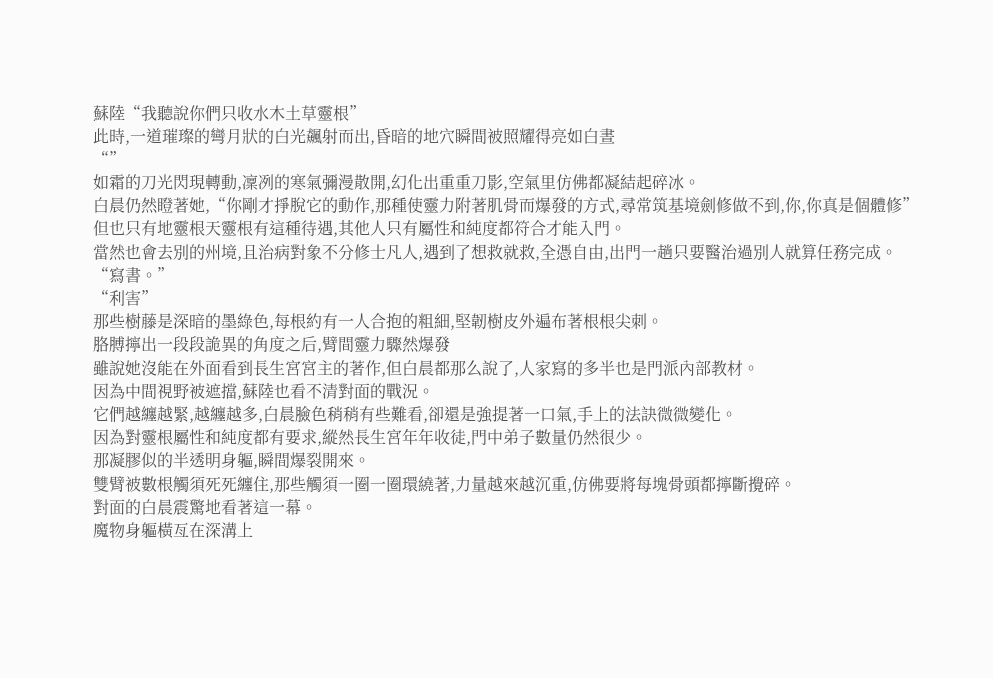蘇陸“我聽說你們只收水木土草靈根”
此時,一道璀璨的彎月狀的白光飆射而出,昏暗的地穴瞬間被照耀得亮如白晝
“”
如霜的刀光閃現轉動,凜冽的寒氣彌漫散開,幻化出重重刀影,空氣里仿佛都凝結起碎冰。
白晨仍然瞪著她,“你剛才掙脫它的動作,那種使靈力附著肌骨而爆發的方式,尋常筑基境劍修做不到,你,你真是個體修”
但也只有地靈根天靈根有這種待遇,其他人只有屬性和純度都符合才能入門。
當然也會去別的州境,且治病對象不分修士凡人,遇到了想救就救,全憑自由,出門一趟只要醫治過別人就算任務完成。
“寫書。”
“利害”
那些樹藤是深暗的墨綠色,每根約有一人合抱的粗細,堅韌樹皮外遍布著根根尖刺。
胳膊擰出一段段詭異的角度之后,臂間靈力驟然爆發
雖說她沒能在外面看到長生宮宮主的著作,但白晨都那么說了,人家寫的多半也是門派內部教材。
因為中間視野被遮擋,蘇陸也看不清對面的戰況。
它們越纏越緊,越纏越多,白晨臉色稍稍有些難看,卻還是強提著一口氣,手上的法訣微微變化。
因為對靈根屬性和純度都有要求,縱然長生宮年年收徒,門中弟子數量仍然很少。
那凝膠似的半透明身軀,瞬間爆裂開來。
雙臂被數根觸須死死纏住,那些觸須一圈一圈環繞著,力量越來越沉重,仿佛要將每塊骨頭都擰斷攪碎。
對面的白晨震驚地看著這一幕。
魔物身軀橫亙在深溝上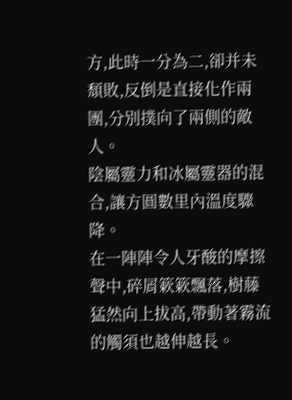方,此時一分為二,卻并未頹敗,反倒是直接化作兩團,分別撲向了兩側的敵人。
陰屬靈力和冰屬靈器的混合,讓方圓數里內溫度驟降。
在一陣陣令人牙酸的摩擦聲中,碎屑簌簌飄落,樹藤猛然向上拔高,帶動著霧流的觸須也越伸越長。